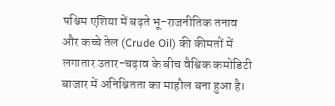पश्चिम एशिया में बढ़ते भू-राजनीतिक तनाव और कच्चे तेल (Crude Oil) की कीमतों में लगातार उतार-चढ़ाव के बीच वैश्विक कमोडिटी बाजार में अनिश्चितता का माहौल बना हुआ है।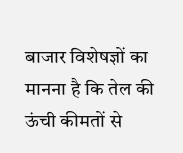बाजार विशेषज्ञों का मानना है कि तेल की ऊंची कीमतों से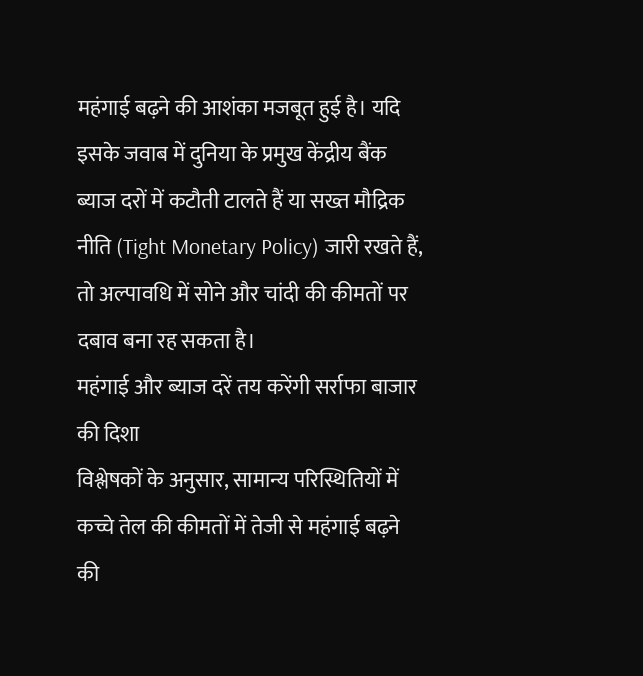महंगाई बढ़ने की आशंका मजबूत हुई है। यदि इसके जवाब में दुनिया के प्रमुख केंद्रीय बैंक ब्याज दरों में कटौती टालते हैं या सख्त मौद्रिक नीति (Tight Monetary Policy) जारी रखते हैं, तो अल्पावधि में सोने और चांदी की कीमतों पर दबाव बना रह सकता है।
महंगाई और ब्याज दरें तय करेंगी सर्राफा बाजार की दिशा
विश्लेषकों के अनुसार, सामान्य परिस्थितियों में कच्चे तेल की कीमतों में तेजी से महंगाई बढ़ने की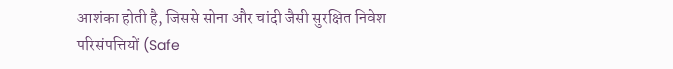आशंका होती है, जिससे सोना और चांदी जैसी सुरक्षित निवेश परिसंपत्तियों (Safe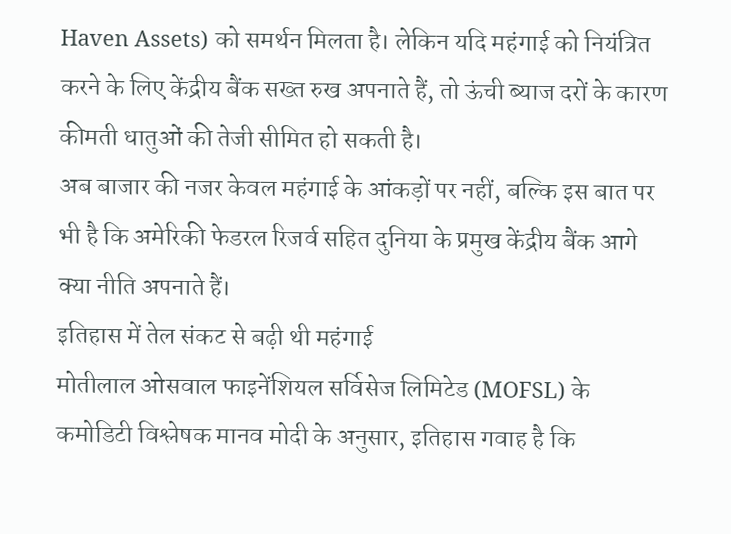Haven Assets) को समर्थन मिलता है। लेकिन यदि महंगाई को नियंत्रित करने के लिए केंद्रीय बैंक सख्त रुख अपनाते हैं, तो ऊंची ब्याज दरों के कारण कीमती धातुओं की तेजी सीमित हो सकती है।
अब बाजार की नजर केवल महंगाई के आंकड़ों पर नहीं, बल्कि इस बात पर भी है कि अमेरिकी फेडरल रिजर्व सहित दुनिया के प्रमुख केंद्रीय बैंक आगे क्या नीति अपनाते हैं।
इतिहास में तेल संकट से बढ़ी थी महंगाई
मोतीलाल ओसवाल फाइनेंशियल सर्विसेज लिमिटेड (MOFSL) के कमोडिटी विश्लेषक मानव मोदी के अनुसार, इतिहास गवाह है कि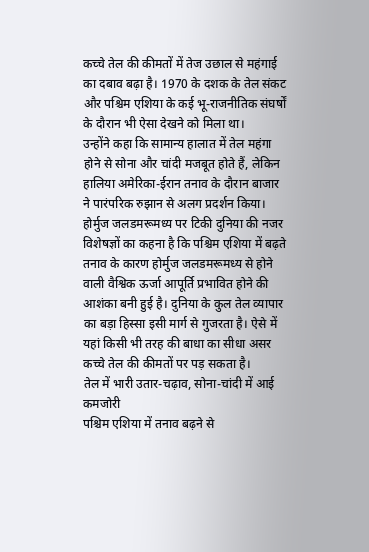कच्चे तेल की कीमतों में तेज उछाल से महंगाई का दबाव बढ़ा है। 1970 के दशक के तेल संकट और पश्चिम एशिया के कई भू-राजनीतिक संघर्षों के दौरान भी ऐसा देखने को मिला था।
उन्होंने कहा कि सामान्य हालात में तेल महंगा होने से सोना और चांदी मजबूत होते हैं, लेकिन हालिया अमेरिका-ईरान तनाव के दौरान बाजार ने पारंपरिक रुझान से अलग प्रदर्शन किया।
होर्मुज जलडमरूमध्य पर टिकी दुनिया की नजर
विशेषज्ञों का कहना है कि पश्चिम एशिया में बढ़ते तनाव के कारण होर्मुज जलडमरूमध्य से होने वाली वैश्विक ऊर्जा आपूर्ति प्रभावित होने की आशंका बनी हुई है। दुनिया के कुल तेल व्यापार का बड़ा हिस्सा इसी मार्ग से गुजरता है। ऐसे में यहां किसी भी तरह की बाधा का सीधा असर कच्चे तेल की कीमतों पर पड़ सकता है।
तेल में भारी उतार-चढ़ाव, सोना-चांदी में आई कमजोरी
पश्चिम एशिया में तनाव बढ़ने से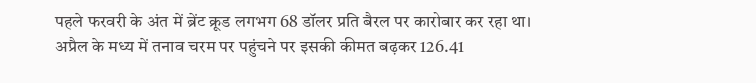पहले फरवरी के अंत में ब्रेंट क्रूड लगभग 68 डॉलर प्रति बैरल पर कारोबार कर रहा था। अप्रैल के मध्य में तनाव चरम पर पहुंचने पर इसकी कीमत बढ़कर 126.41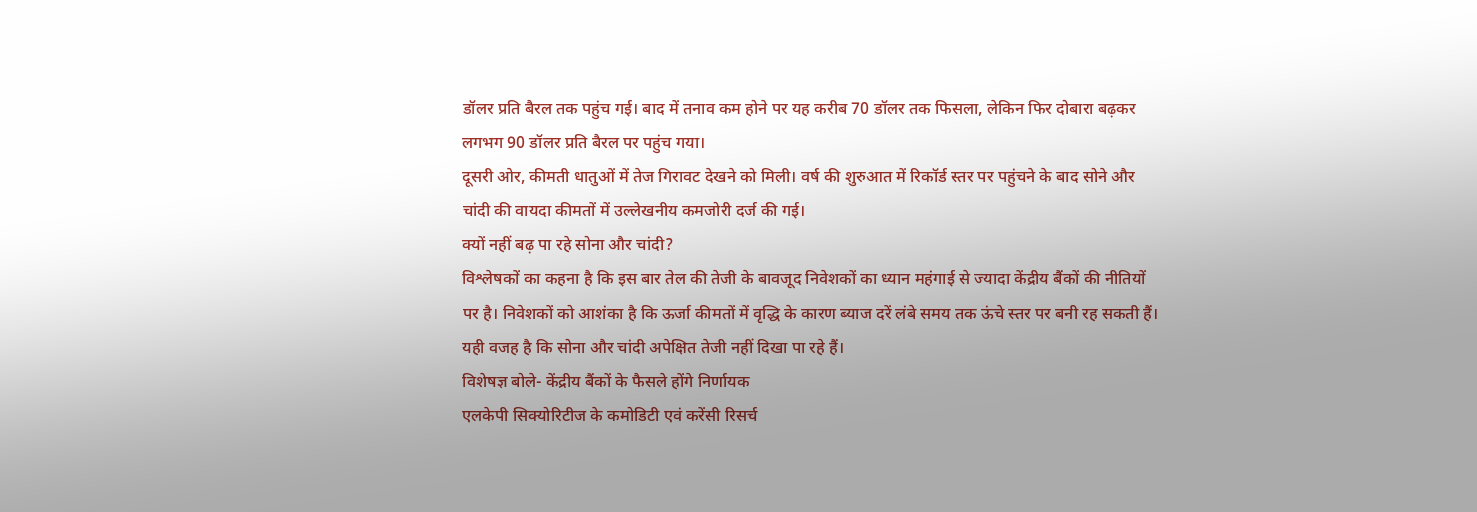डॉलर प्रति बैरल तक पहुंच गई। बाद में तनाव कम होने पर यह करीब 70 डॉलर तक फिसला, लेकिन फिर दोबारा बढ़कर लगभग 90 डॉलर प्रति बैरल पर पहुंच गया।
दूसरी ओर, कीमती धातुओं में तेज गिरावट देखने को मिली। वर्ष की शुरुआत में रिकॉर्ड स्तर पर पहुंचने के बाद सोने और चांदी की वायदा कीमतों में उल्लेखनीय कमजोरी दर्ज की गई।
क्यों नहीं बढ़ पा रहे सोना और चांदी?
विश्लेषकों का कहना है कि इस बार तेल की तेजी के बावजूद निवेशकों का ध्यान महंगाई से ज्यादा केंद्रीय बैंकों की नीतियों पर है। निवेशकों को आशंका है कि ऊर्जा कीमतों में वृद्धि के कारण ब्याज दरें लंबे समय तक ऊंचे स्तर पर बनी रह सकती हैं। यही वजह है कि सोना और चांदी अपेक्षित तेजी नहीं दिखा पा रहे हैं।
विशेषज्ञ बोले- केंद्रीय बैंकों के फैसले होंगे निर्णायक
एलकेपी सिक्योरिटीज के कमोडिटी एवं करेंसी रिसर्च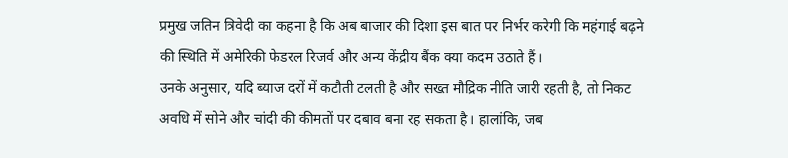प्रमुख जतिन त्रिवेदी का कहना है कि अब बाजार की दिशा इस बात पर निर्भर करेगी कि महंगाई बढ़ने की स्थिति में अमेरिकी फेडरल रिजर्व और अन्य केंद्रीय बैंक क्या कदम उठाते हैं।
उनके अनुसार, यदि ब्याज दरों में कटौती टलती है और सख्त मौद्रिक नीति जारी रहती है, तो निकट अवधि में सोने और चांदी की कीमतों पर दबाव बना रह सकता है। हालांकि, जब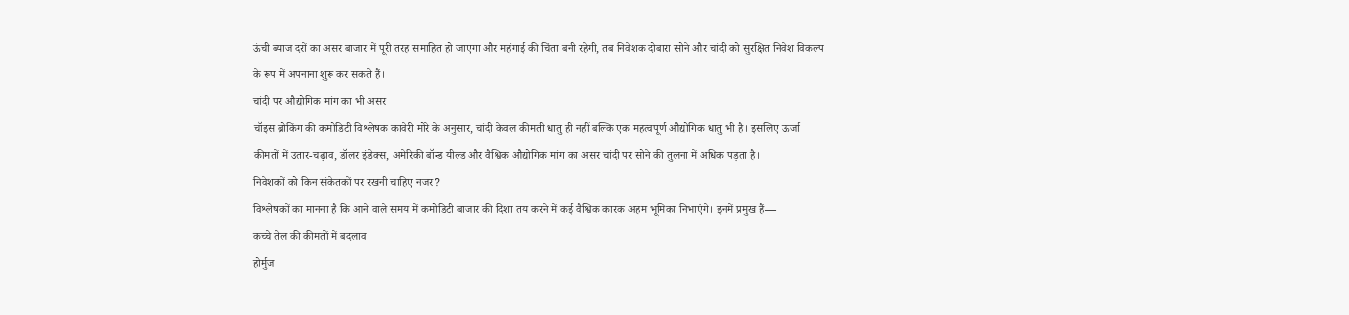ऊंची ब्याज दरों का असर बाजार में पूरी तरह समाहित हो जाएगा और महंगाई की चिंता बनी रहेगी, तब निवेशक दोबारा सोने और चांदी को सुरक्षित निवेश विकल्प के रूप में अपनाना शुरू कर सकते हैं।
चांदी पर औद्योगिक मांग का भी असर
चॉइस ब्रोकिंग की कमोडिटी विश्लेषक कावेरी मोरे के अनुसार, चांदी केवल कीमती धातु ही नहीं बल्कि एक महत्वपूर्ण औद्योगिक धातु भी है। इसलिए ऊर्जा कीमतों में उतार-चढ़ाव, डॉलर इंडेक्स, अमेरिकी बॉन्ड यील्ड और वैश्विक औद्योगिक मांग का असर चांदी पर सोने की तुलना में अधिक पड़ता है।
निवेशकों को किन संकेतकों पर रखनी चाहिए नजर?
विश्लेषकों का मानना है कि आने वाले समय में कमोडिटी बाजार की दिशा तय करने में कई वैश्विक कारक अहम भूमिका निभाएंगे। इनमें प्रमुख हैं—
कच्चे तेल की कीमतों में बदलाव
होर्मुज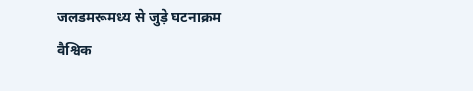जलडमरूमध्य से जुड़े घटनाक्रम
वैश्विक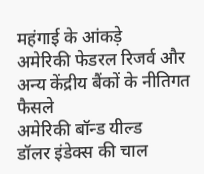महंगाई के आंकड़े
अमेरिकी फेडरल रिजर्व और अन्य केंद्रीय बैंकों के नीतिगत फैसले
अमेरिकी बॉन्ड यील्ड
डॉलर इंडेक्स की चाल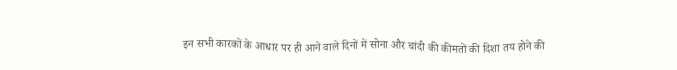इन सभी कारकों के आधार पर ही आने वाले दिनों में सोना और चांदी की कीमतों की दिशा तय होने की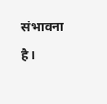संभावना है।